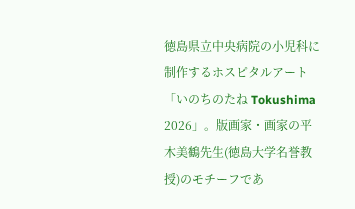徳島県立中央病院の小児科に制作するホスピタルアート「いのちのたね Tokushima 2026」。版画家・画家の平木美鶴先生(徳島大学名誉教授)のモチーフであ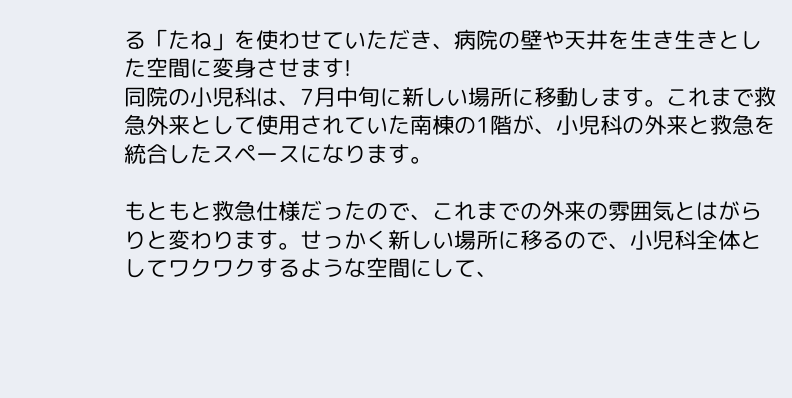る「たね」を使わせていただき、病院の壁や天井を生き生きとした空間に変身させます!
同院の小児科は、7月中旬に新しい場所に移動します。これまで救急外来として使用されていた南棟の1階が、小児科の外来と救急を統合したスペースになります。

もともと救急仕様だったので、これまでの外来の雰囲気とはがらりと変わります。せっかく新しい場所に移るので、小児科全体としてワクワクするような空間にして、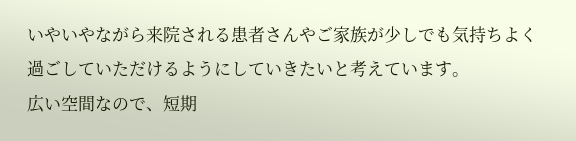いやいやながら来院される患者さんやご家族が少しでも気持ちよく過ごしていただけるようにしていきたいと考えています。
広い空間なので、短期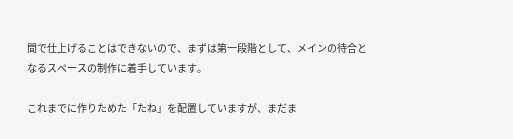間で仕上げることはできないので、まずは第一段階として、メインの待合となるスペースの制作に着手しています。

これまでに作りためた「たね」を配置していますが、まだま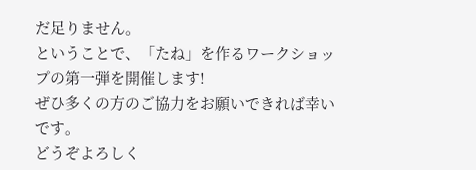だ足りません。
ということで、「たね」を作るワークショップの第一弾を開催します!
ぜひ多くの方のご協力をお願いできれば幸いです。
どうぞよろしく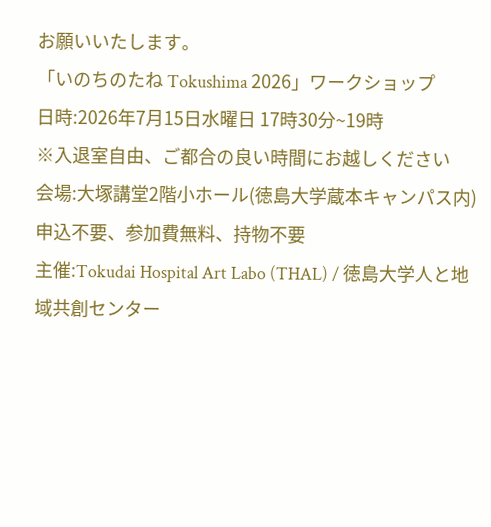お願いいたします。
「いのちのたね Tokushima 2026」ワークショップ
日時:2026年7月15日水曜日 17時30分~19時
※入退室自由、ご都合の良い時間にお越しください
会場:大塚講堂2階小ホール(徳島大学蔵本キャンパス内)
申込不要、参加費無料、持物不要
主催:Tokudai Hospital Art Labo (THAL) / 徳島大学人と地域共創センター